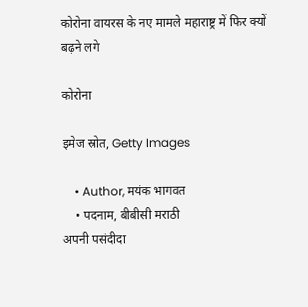कोरोना वायरस के नए मामले महाराष्ट्र में फिर क्यों बढ़ने लगे

कोरोना

इमेज स्रोत, Getty Images

    • Author, मयंक भागवत
    • पदनाम, बीबीसी मराठी
अपनी पसंदीदा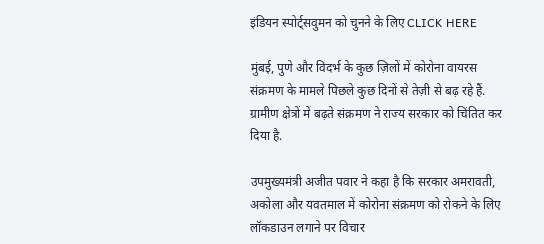इंडियन स्पोर्ट्सवुमन को चुनने के लिए CLICK HERE

मुंबई, पुणे और विदर्भ के कुछ ज़िलों में कोरोना वायरस संक्रमण के मामले पिछले कुछ दिनों से तेज़ी से बढ़ रहे हैं. ग्रामीण क्षेत्रों में बढ़ते संक्रमण ने राज्य सरकार को चिंतित कर दिया है.

उपमुख्यमंत्री अजीत पवार ने कहा है कि सरकार अमरावती, अकोला और यवतमाल में कोरोना संक्रमण को रोकने के लिए लॉकडाउन लगाने पर विचार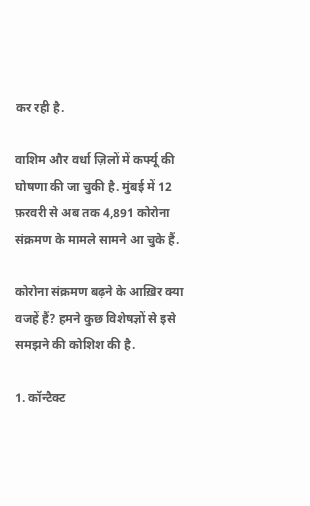कर रही है.

वाशिम और वर्धा ज़िलों में कर्फ्यू की घोषणा की जा चुकी है. मुंबई में 12 फ़रवरी से अब तक 4,891 कोरोना संक्रमण के मामले सामने आ चुके हैं.

कोरोना संक्रमण बढ़ने के आख़िर क्या वजहें हैं? हमने कुछ विशेषज्ञों से इसे समझने की कोशिश की है.

1. कॉन्टैक्ट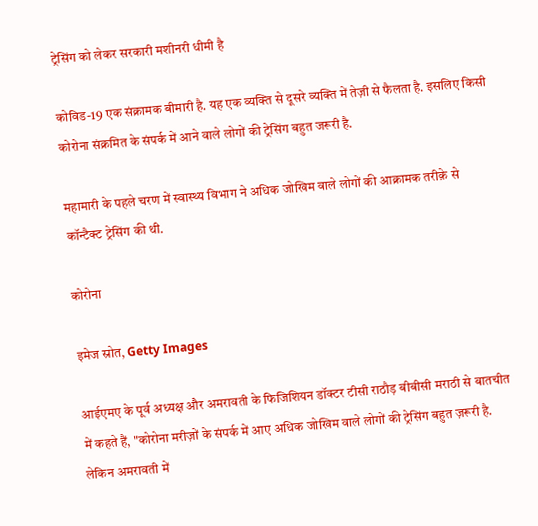ट्रेसिंग को लेकर सरकारी मशीनरी धीमी है

कोविड-19 एक संक्रामक बीमारी है. यह एक व्यक्ति से दूसरे व्यक्ति में तेज़ी से फैलता है. इसलिए किसी कोरोना संक्रमित के संपर्क में आने वाले लोगों की ट्रेसिंग बहुत जरूरी है.

महामारी के पहले चरण में स्वास्थ्य विभाग ने अधिक जोखिम वाले लोगों की आक्रामक तरीक़े से कॉन्टैक्ट ट्रेसिंग की थी.

कोरोना

इमेज स्रोत, Getty Images

आईएमए के पूर्व अध्यक्ष और अमरावती के फिजिशियन डॉक्टर टीसी राठौड़ बीबीसी मराठी से बातचीत में कहते हैं, "कोरोना मरीज़ों के संपर्क में आए अधिक जोखिम वाले लोगों की ट्रेसिंग बहुत ज़रूरी है. लेकिन अमरावती में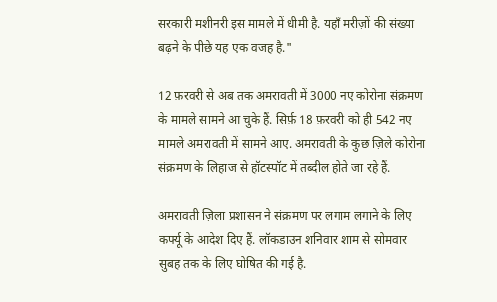सरकारी मशीनरी इस मामले में धीमी है. यहाँ मरीज़ों की संख्या बढ़ने के पीछे यह एक वजह है."

12 फ़रवरी से अब तक अमरावती में 3000 नए कोरोना संक्रमण के मामले सामने आ चुके हैं. सिर्फ़ 18 फ़रवरी को ही 542 नए मामले अमरावती में सामने आए. अमरावती के कुछ ज़िले कोरोना संक्रमण के लिहाज से हॉटस्पॉट में तब्दील होते जा रहे हैं.

अमरावती ज़िला प्रशासन ने संक्रमण पर लगाम लगाने के लिए कर्फ्यू के आदेश दिए हैं. लॉकडाउन शनिवार शाम से सोमवार सुबह तक के लिए घोषित की गई है.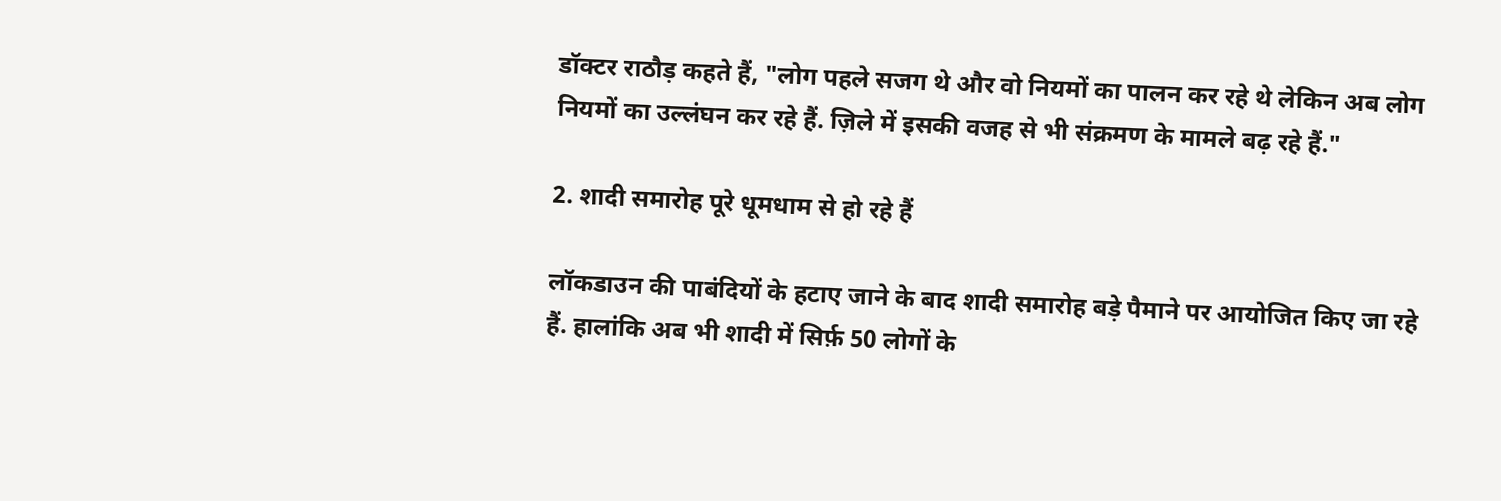डॉक्टर राठौड़ कहते हैं, "लोग पहले सजग थे और वो नियमों का पालन कर रहे थे लेकिन अब लोग नियमों का उल्लंघन कर रहे हैं. ज़िले में इसकी वजह से भी संक्रमण के मामले बढ़ रहे हैं."

2. शादी समारोह पूरे धूमधाम से हो रहे हैं

लॉकडाउन की पाबंदियों के हटाए जाने के बाद शादी समारोह बड़े पैमाने पर आयोजित किए जा रहे हैं. हालांकि अब भी शादी में सिर्फ़ 50 लोगों के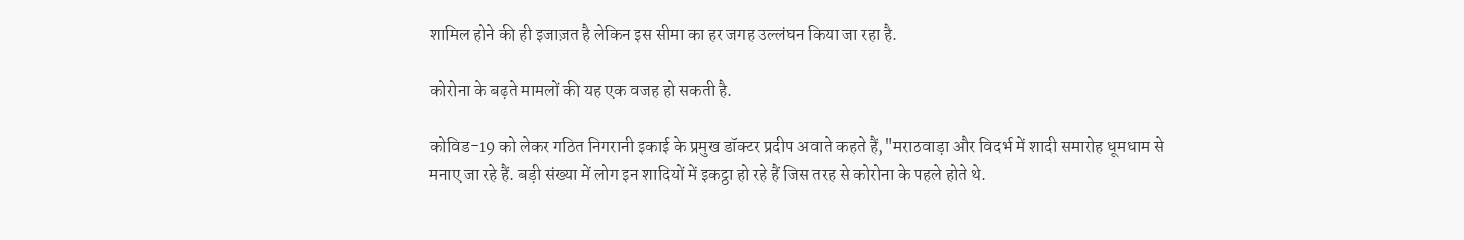शामिल होने की ही इजाज़त है लेकिन इस सीमा का हर जगह उल्लंघन किया जा रहा है.

कोरोना के बढ़ते मामलों की यह एक वजह हो सकती है.

कोविड-19 को लेकर गठित निगरानी इकाई के प्रमुख डॉक्टर प्रदीप अवाते कहते हैं,"मराठवाड़ा और विदर्भ में शादी समारोह धूमधाम से मनाए जा रहे हैं. बड़ी संख्या में लोग इन शादियों में इकट्ठा हो रहे हैं जिस तरह से कोरोना के पहले होते थे.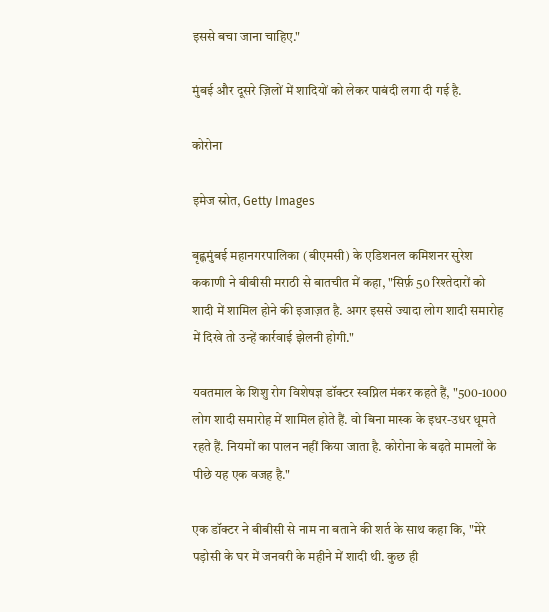इससे बचा जाना चाहिए."

मुंबई और दूसरे ज़िलों में शादियों को लेकर पाबंदी लगा दी गई है.

कोरोना

इमेज स्रोत, Getty Images

बृह्णमुंबई महानगरपालिका (बीएमसी) के एडिशनल कमिशनर सुरेश ककाणी ने बीबीसी मराठी से बातचीत में कहा, "सिर्फ़ 50 रिश्तेदारों को शादी में शामिल होने की इजाज़त है. अगर इससे ज्यादा लोग शादी समारोह में दिखे तो उन्हें कार्रवाई झेलनी होगी."

यवतमाल के शिशु रोग विशेषज्ञ डॉक्टर स्वप्निल मंकर कहते हैं, "500-1000 लोग शादी समारोह में शामिल होते हैं. वो बिना मास्क के इधर-उधर धूमते रहते हैं. नियमों का पालन नहीं किया जाता है. कोरोना के बढ़ते मामलों के पीछे यह एक वजह है."

एक डॉक्टर ने बीबीसी से नाम ना बताने की शर्त के साथ कहा कि, "मेरे पड़ोसी के घर में जनवरी के महीने में शादी थी. कुछ ही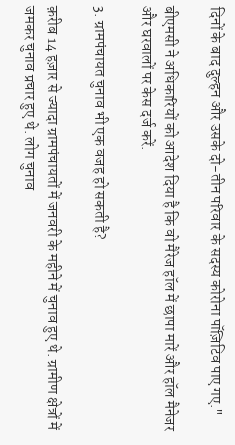दिनों के बाद दुल्हन और उसके दो-तीन परिवार के सदस्य कोरोना पॉज़िटिव पाए गए."

बीएमसी ने अधिकारियों को आदेश दिया है कि वो मैरेज हॉल में छापा मारें और हॉल मैनेजर और घरवालों पर केस दर्ज करें.

3. ग्रामपंचायत चुनाव भी एक वजह हो सकती है?

क़रीब 14 हज़ार से ज्यादा ग्रामपंचायतों में जनवरी के महीने में चुनाव हुए थे. ग्रामीण क्षेत्रों में जमकर चुनाव प्रचार हुए थे. लोग चुनाव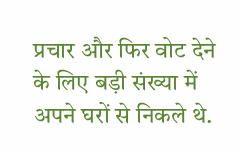प्रचार और फिर वोट देने के लिए बड़ी संख्या में अपने घरों से निकले थे.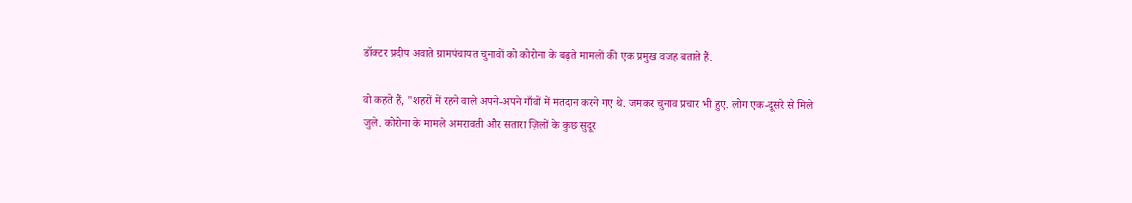डॉक्टर प्रदीप अवाते ग्रामपंचायत चुनावों को कोरोना के बढ़ते मामलों की एक प्रमुख वजह बताते हैं.

वो कहते हैं, "शहरों में रहने वाले अपने-अपने गाँवों में मतदान करने गए थे. जमकर चुनाव प्रचार भी हुए. लोग एक-दूसरे से मिले जुले. कोरोना के मामले अमरावती और सतारा ज़िलों के कुछ सुदूर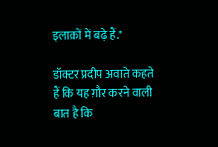इलाक़ों में बढ़े हैं."

डॉक्टर प्रदीप अवाते कहते हैं कि यह ग़ौर करने वाली बात है कि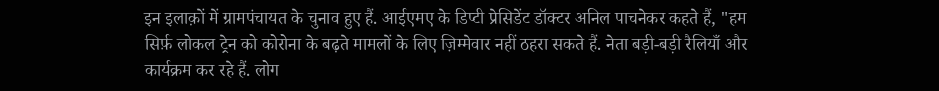इन इलाक़ों में ग्रामपंचायत के चुनाव हुए हैं. आईएमए के डिप्टी प्रेसिडेंट डॉक्टर अनिल पाचनेकर कहते हैं, "हम सिर्फ़ लोकल ट्रेन को कोरोना के बढ़ते मामलों के लिए ज़िम्मेवार नहीं ठहरा सकते हैं. नेता बड़ी-बड़ी रैलियाँ और कार्यक्रम कर रहे हैं. लोग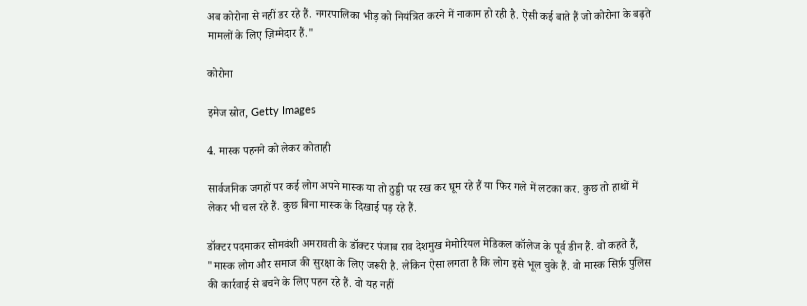अब कोरोना से नहीं डर रहे हैं. नगरपालिका भीड़ को नियंत्रित करने में नाकाम हो रही है. ऐसी कई बाते हैं जो कोरोना के बढ़ते मामलों के लिए ज़िम्मेदार हैं."

कोरोना

इमेज स्रोत, Getty Images

4. मास्क पहनने को लेकर कोताही

सार्वजनिक जगहों पर कई लोग अपने मास्क या तो ठुड्डी पर रख कर घूम रहे हैं या फिर गले में लटका कर. कुछ तो हाथों में लेकर भी चल रहे हैं. कुछ बिना मास्क के दिखाई पड़ रहे हैं.

डॉक्टर पदमाकर सोमवंशी अमरावती के डॉक्टर पंजाब राव देशमुख मेमोरियल मेडिकल कॉलेज के पूर्व डीन हैं. वो कहते हैं, "मास्क लोग और समाज की सुरक्षा के लिए जरूरी है. लेकिन ऐसा लगता है कि लोग इसे भूल चुके हैं. वो मास्क सिर्फ़ पुलिस की कार्रवाई से बचने के लिए पहन रहे हैं. वो यह नहीं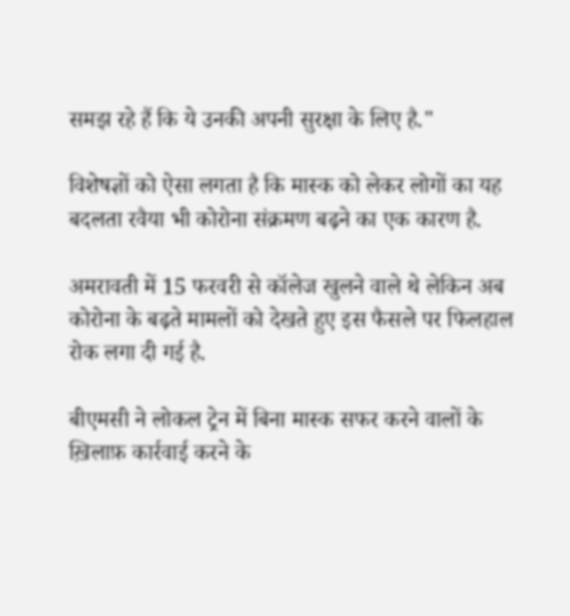समझ रहे हैं कि ये उनकी अपनी सुरक्षा के लिए है."

विशेषज्ञों को ऐसा लगता है कि मास्क को लेकर लोगों का यह बदलता रवैया भी कोरोना संक्रमण बढ़ने का एक कारण है.

अमरावती में 15 फरवरी से कॉलेज खुलने वाले थे लेकिन अब कोरोना के बढ़ते मामलों को देखते हुए इस फैसले पर फिलहाल रोक लगा दी गई है.

बीएमसी ने लोकल ट्रेन में बिना मास्क सफर करने वालों के ख़िलाफ़ कार्रवाई करने के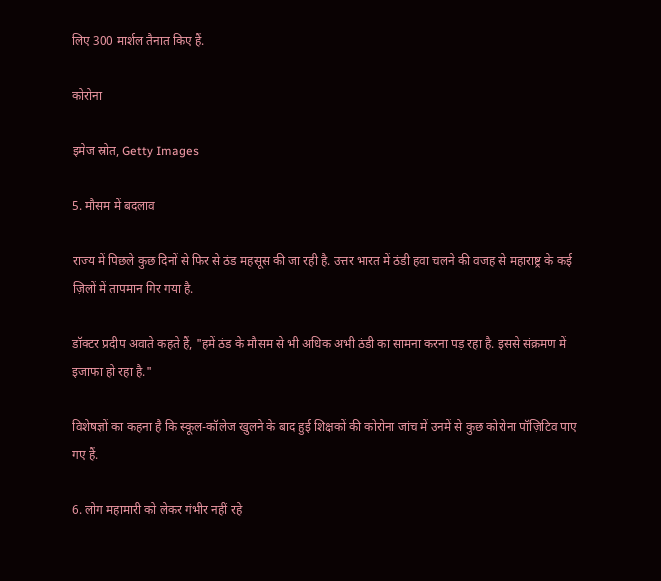लिए 300 मार्शल तैनात किए हैं.

कोरोना

इमेज स्रोत, Getty Images

5. मौसम में बदलाव

राज्य में पिछले कुछ दिनों से फिर से ठंड महसूस की जा रही है. उत्तर भारत में ठंडी हवा चलने की वजह से महाराष्ट्र के कई ज़िलों में तापमान गिर गया है.

डॉक्टर प्रदीप अवाते कहते हैं, "हमें ठंड के मौसम से भी अधिक अभी ठंडी का सामना करना पड़ रहा है. इससे संक्रमण में इजाफा हो रहा है."

विशेषज्ञों का कहना है कि स्कूल-कॉलेज खुलने के बाद हुई शिक्षकों की कोरोना जांच में उनमें से कुछ कोरोना पॉज़िटिव पाए गए हैं.

6. लोग महामारी को लेकर गंभीर नहीं रहे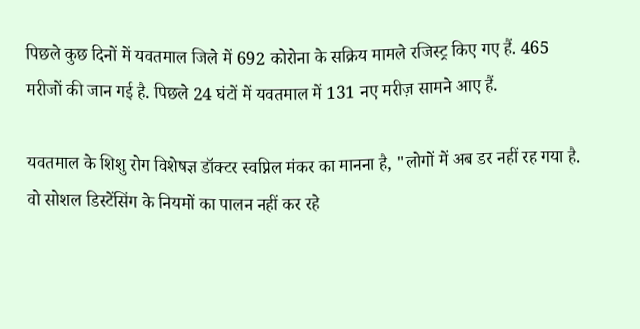पिछले कुछ दिनों में यवतमाल जिले में 692 कोरोना के सक्रिय मामले रजिस्ट्र किए गए हैं. 465 मरीजों की जान गई है. पिछले 24 घंटों में यवतमाल में 131 नए मरीज़ सामने आए हैं.

यवतमाल के शिशु रोग विशेषज्ञ डॉक्टर स्वप्निल मंकर का मानना है, "लोगों में अब डर नहीं रह गया है. वो सोशल डिस्टेंसिंग के नियमों का पालन नहीं कर रहे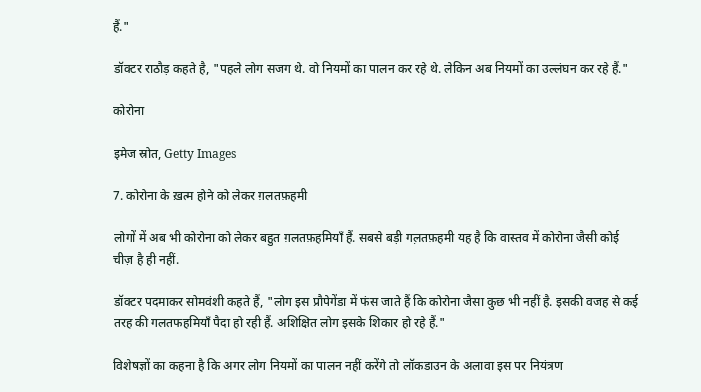हैं."

डॉक्टर राठौड़ कहते है, "पहले लोग सजग थे. वो नियमों का पालन कर रहे थे. लेकिन अब नियमों का उल्लंघन कर रहे हैं."

कोरोना

इमेज स्रोत, Getty Images

7. कोरोना के ख़त्म होने को लेकर ग़लतफ़हमी

लोगों में अब भी कोरोना को लेकर बहुत ग़लतफ़हमियाँ हैं. सबसे बड़ी गल़तफ़हमी यह है कि वास्तव में कोरोना जैसी कोई चीज़ है ही नहीं.

डॉक्टर पदमाकर सोमवंशी कहते हैं, "लोग इस प्रौपेगेंडा में फंस जाते हैं कि कोरोना जैसा कुछ भी नहीं है. इसकी वजह से कई तरह की गलतफहमियाँ पैदा हो रही हैं. अशिक्षित लोग इसके शिकार हो रहे हैं."

विशेषज्ञों का कहना है कि अगर लोग नियमों का पालन नहीं करेंगे तो लॉकडाउन के अलावा इस पर नियंत्रण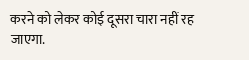करने को लेकर कोई दूसरा चारा नहीं रह जाएगा.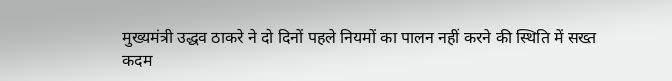मुख्यमंत्री उद्धव ठाकरे ने दो दिनों पहले नियमों का पालन नहीं करने की स्थिति में सख्त कदम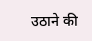उठाने की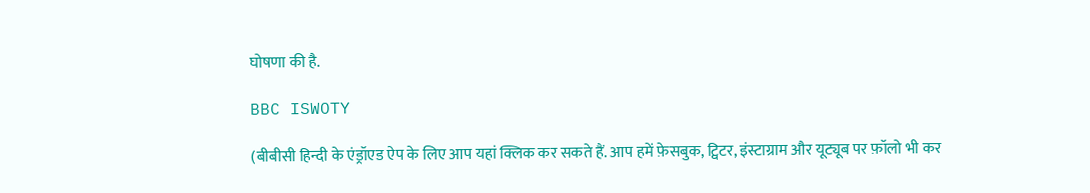घोषणा की है.

BBC ISWOTY

(बीबीसी हिन्दी के एंड्रॉएड ऐप के लिए आप यहां क्लिक कर सकते हैं. आप हमें फ़ेसबुक, ट्विटर, इंस्टाग्राम और यूट्यूब पर फ़ॉलो भी कर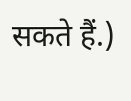सकते हैं.)